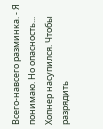Всего-навсего разминка. - Я понимаю. Но опасность... Хопнер насупился. Чтобы разрядить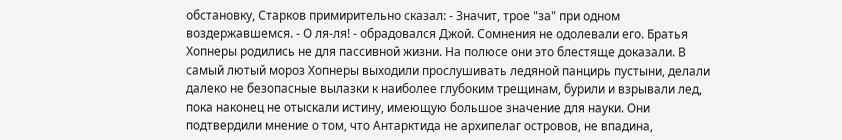обстановку, Старков примирительно сказал: - Значит, трое "за" при одном воздержавшемся. - О ля-ля! - обрадовался Джой. Сомнения не одолевали его. Братья Хопнеры родились не для пассивной жизни. На полюсе они это блестяще доказали. В самый лютый мороз Хопнеры выходили прослушивать ледяной панцирь пустыни, делали далеко не безопасные вылазки к наиболее глубоким трещинам, бурили и взрывали лед, пока наконец не отыскали истину, имеющую большое значение для науки. Они подтвердили мнение о том, что Антарктида не архипелаг островов, не впадина,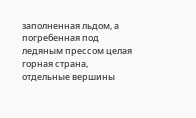заполненная льдом, а погребенная под ледяным прессом целая горная страна, отдельные вершины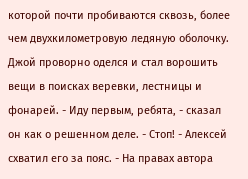которой почти пробиваются сквозь, более чем двухкилометровую ледяную оболочку. Джой проворно оделся и стал ворошить вещи в поисках веревки, лестницы и фонарей. - Иду первым, ребята, - сказал он как о решенном деле. - Стоп! - Алексей схватил его за пояс. - На правах автора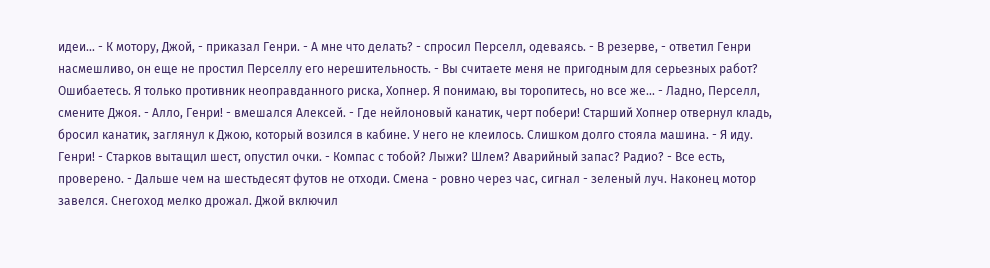идеи... - К мотору, Джой, - приказал Генри. - А мне что делать? - спросил Перселл, одеваясь. - В резерве, - ответил Генри насмешливо, он еще не простил Перселлу его нерешительность. - Вы считаете меня не пригодным для серьезных работ? Ошибаетесь. Я только противник неоправданного риска, Хопнер. Я понимаю, вы торопитесь, но все же... - Ладно, Перселл, смените Джоя. - Алло, Генри! - вмешался Алексей. - Где нейлоновый канатик, черт побери! Старший Хопнер отвернул кладь, бросил канатик, заглянул к Джою, который возился в кабине. У него не клеилось. Слишком долго стояла машина. - Я иду. Генри! - Старков вытащил шест, опустил очки. - Компас с тобой? Лыжи? Шлем? Аварийный запас? Радио? - Все есть, проверено. - Дальше чем на шестьдесят футов не отходи. Смена - ровно через час, сигнал - зеленый луч. Наконец мотор завелся. Снегоход мелко дрожал. Джой включил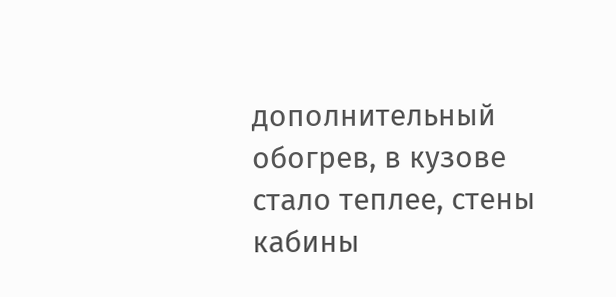дополнительный обогрев, в кузове стало теплее, стены кабины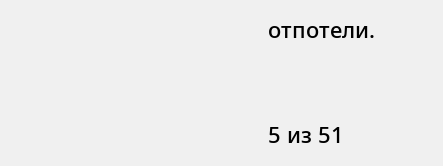отпотели.


5 из 51